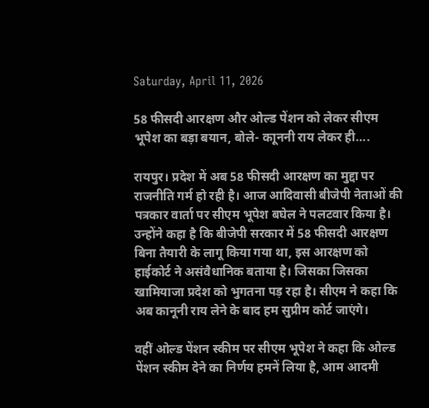Saturday, April 11, 2026

58 फीसदी आरक्षण और ओल्ड पेंशन को लेकर सीएम भूपेश का बड़ा बयान, बोले- काूननी राय लेकर ही….

रायपुर। प्रदेश में अब 58 फीसदी आरक्षण का मुद्दा पर राजनीति गर्म हो रही है। आज आदिवासी बीजेपी नेताओं की पत्रकार वार्ता पर सीएम भूपेश बघेल ने पलटवार किया है। उन्होंने कहा है कि बीजेपी सरकार में 58 फीसदी आरक्षण बिना तैयारी के लागू किया गया था, इस आरक्षण को हाईकोर्ट ने असंवैधानिक बताया है। जिसका जिसका खामियाजा प्रदेश को भुगतना पड़ रहा है। सीएम ने कहा कि अब कानूनी राय लेने के बाद हम सुप्रीम कोर्ट जाएंगे।

वहीं ओल्ड पेंशन स्कीम पर सीएम भूपेश ने कहा कि ओल्ड पेंशन स्कीम देने का निर्णय हमनें लिया है, आम आदमी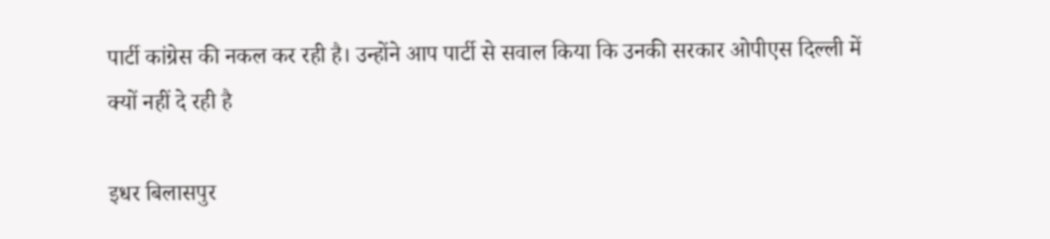पार्टी कांग्रेस की नकल कर रही है। उन्होंने आप पार्टी से सवाल किया कि उनकी सरकार ओपीएस दिल्ली में क्यों नहीं दे रही है

इधर बिलासपुर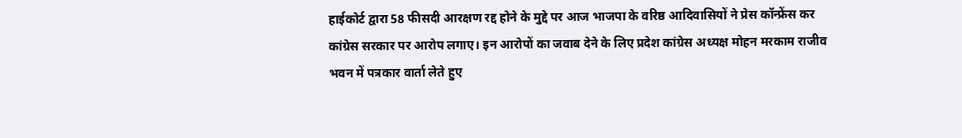हाईकोर्ट द्वारा 58 फीसदी आरक्षण रद्द होने के मुद्दे पर आज भाजपा के वरिष्ठ आदिवासियों ने प्रेस कॉन्फ्रेंस कर कांग्रेस सरकार पर आरोप लगाए। इन आरोपों का जवाब देने के लिए प्रदेश कांग्रेस अध्यक्ष मोहन मरकाम राजीव भवन में पत्रकार वार्ता लेते हुए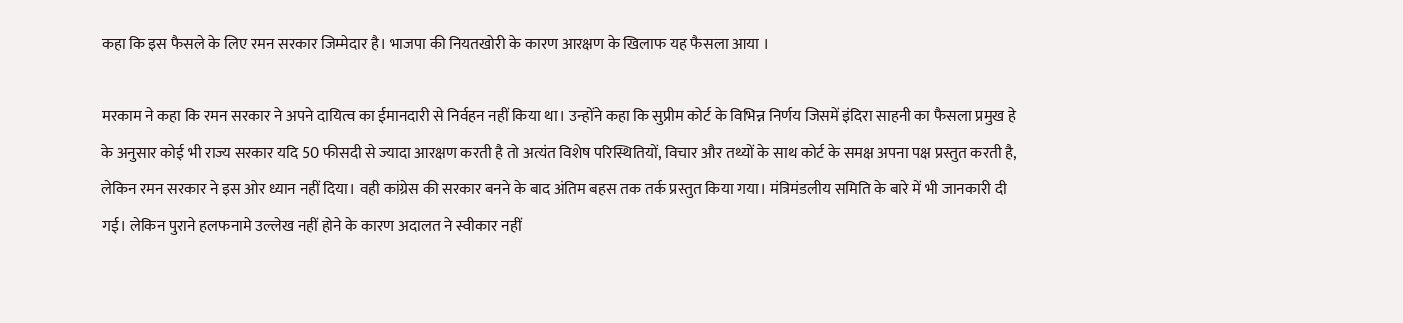कहा कि इस फैसले के लिए रमन सरकार जिम्मेदार है। भाजपा की नियतखोरी के कारण आरक्षण के खिलाफ यह फैसला आया ।

मरकाम ने कहा कि रमन सरकार ने अपने दायित्व का ईमानदारी से निर्वहन नहीं किया था। उन्होंने कहा कि सुप्रीम कोर्ट के विभिन्न निर्णय जिसमें इंदिरा साहनी का फैसला प्रमुख हे के अनुसार कोई भी राज्य सरकार यदि 50 फीसदी से ज्यादा आरक्षण करती है तो अत्यंत विशेष परिस्थितियों, विचार और तथ्यों के साथ कोर्ट के समक्ष अपना पक्ष प्रस्तुत करती है, लेकिन रमन सरकार ने इस ओर ध्यान नहीं दिया। वही कांग्रेस की सरकार बनने के बाद अंतिम बहस तक तर्क प्रस्तुत किया गया। मंत्रिमंडलीय समिति के बारे में भी जानकारी दी गई। लेकिन पुराने हलफनामे उल्लेख नहीं होने के कारण अदालत ने स्वीकार नहीं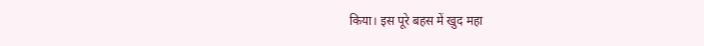किया। इस पूरे बहस में खुद महा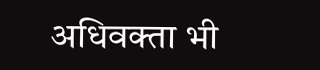अधिवक्ता भी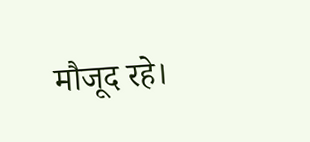मौजूद रहे।